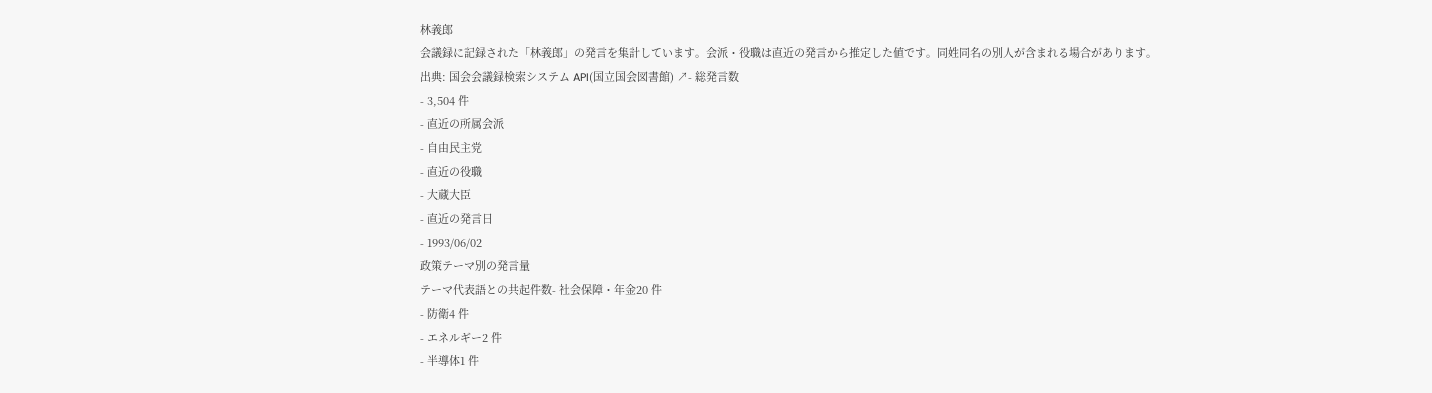林義郎
会議録に記録された「林義郎」の発言を集計しています。会派・役職は直近の発言から推定した値です。同姓同名の別人が含まれる場合があります。
出典: 国会会議録検索システム API(国立国会図書館) ↗- 総発言数
- 3,504 件
- 直近の所属会派
- 自由民主党
- 直近の役職
- 大蔵大臣
- 直近の発言日
- 1993/06/02
政策テーマ別の発言量
テーマ代表語との共起件数- 社会保障・年金20 件
- 防衛4 件
- エネルギー2 件
- 半導体1 件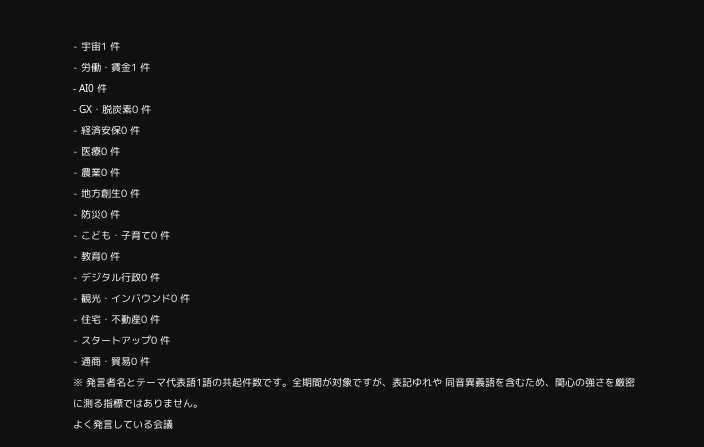- 宇宙1 件
- 労働・賃金1 件
- AI0 件
- GX・脱炭素0 件
- 経済安保0 件
- 医療0 件
- 農業0 件
- 地方創生0 件
- 防災0 件
- こども・子育て0 件
- 教育0 件
- デジタル行政0 件
- 観光・インバウンド0 件
- 住宅・不動産0 件
- スタートアップ0 件
- 通商・貿易0 件
※ 発言者名とテーマ代表語1語の共起件数です。全期間が対象ですが、表記ゆれや 同音異義語を含むため、関心の強さを厳密に測る指標ではありません。
よく発言している会議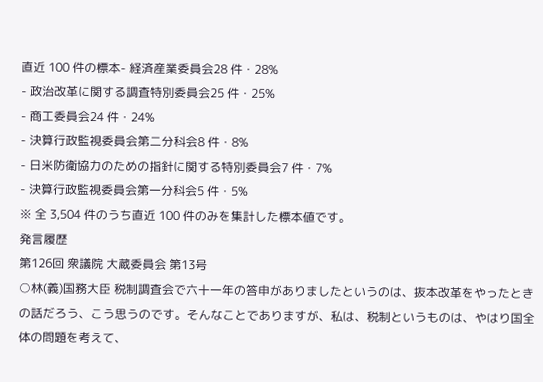直近 100 件の標本- 経済産業委員会28 件・28%
- 政治改革に関する調査特別委員会25 件・25%
- 商工委員会24 件・24%
- 決算行政監視委員会第二分科会8 件・8%
- 日米防衛協力のための指針に関する特別委員会7 件・7%
- 決算行政監視委員会第一分科会5 件・5%
※ 全 3,504 件のうち直近 100 件のみを集計した標本値です。
発言履歴
第126回 衆議院 大蔵委員会 第13号
○林(義)国務大臣 税制調査会で六十一年の答申がありましたというのは、抜本改革をやったときの話だろう、こう思うのです。そんなことでありますが、私は、税制というものは、やはり国全体の問題を考えて、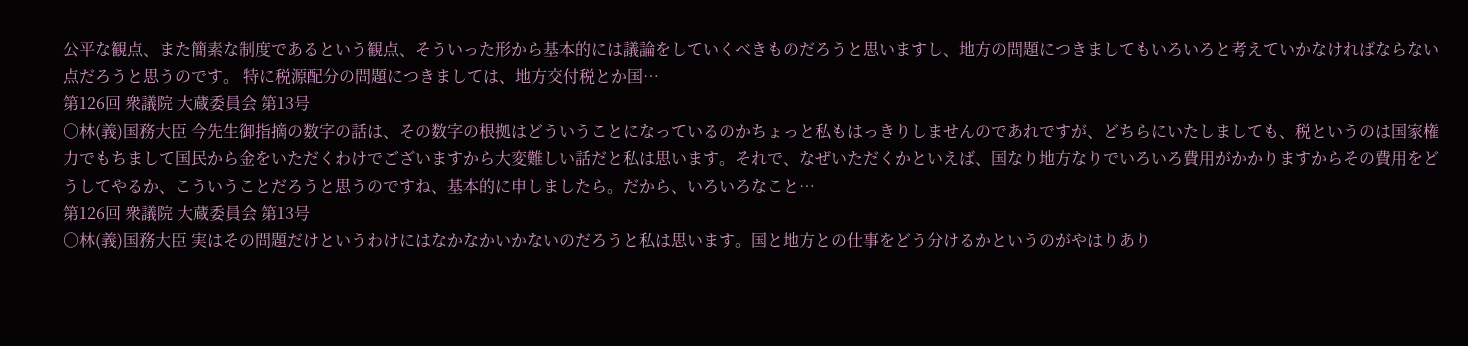公平な観点、また簡素な制度であるという観点、そういった形から基本的には議論をしていくべきものだろうと思いますし、地方の問題につきましてもいろいろと考えていかなければならない点だろうと思うのです。 特に税源配分の問題につきましては、地方交付税とか国…
第126回 衆議院 大蔵委員会 第13号
○林(義)国務大臣 今先生御指摘の数字の話は、その数字の根拠はどういうことになっているのかちょっと私もはっきりしませんのであれですが、どちらにいたしましても、税というのは国家権力でもちまして国民から金をいただくわけでございますから大変難しい話だと私は思います。それで、なぜいただくかといえば、国なり地方なりでいろいろ費用がかかりますからその費用をどうしてやるか、こういうことだろうと思うのですね、基本的に申しましたら。だから、いろいろなこと…
第126回 衆議院 大蔵委員会 第13号
○林(義)国務大臣 実はその問題だけというわけにはなかなかいかないのだろうと私は思います。国と地方との仕事をどう分けるかというのがやはりあり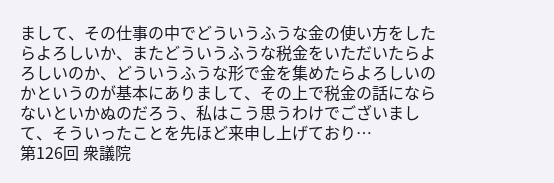まして、その仕事の中でどういうふうな金の使い方をしたらよろしいか、またどういうふうな税金をいただいたらよろしいのか、どういうふうな形で金を集めたらよろしいのかというのが基本にありまして、その上で税金の話にならないといかぬのだろう、私はこう思うわけでございまして、そういったことを先ほど来申し上げており…
第126回 衆議院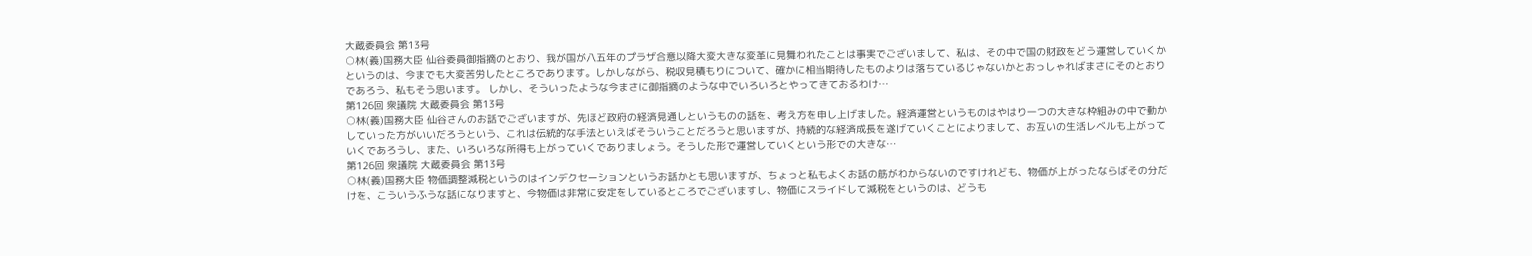大蔵委員会 第13号
○林(義)国務大臣 仙谷委員御指摘のとおり、我が国が八五年のプラザ合意以降大変大きな変革に見舞われたことは事実でございまして、私は、その中で国の財政をどう運営していくかというのは、今までも大変苦労したところであります。しかしながら、税収見積もりについて、確かに相当期待したものよりは落ちているじゃないかとおっしゃればまさにそのとおりであろう、私もそう思います。 しかし、そういったような今まさに御指摘のような中でいろいろとやってきておるわけ…
第126回 衆議院 大蔵委員会 第13号
○林(義)国務大臣 仙谷さんのお話でございますが、先ほど政府の経済見通しというものの話を、考え方を申し上げました。経済運営というものはやはり一つの大きな枠組みの中で動かしていった方がいいだろうという、これは伝統的な手法といえばそういうことだろうと思いますが、持続的な経済成長を遂げていくことによりまして、お互いの生活レベルも上がっていくであろうし、また、いろいろな所得も上がっていくでありましょう。そうした形で運営していくという形での大きな…
第126回 衆議院 大蔵委員会 第13号
○林(義)国務大臣 物価調整減税というのはインデクセーションというお話かとも思いますが、ちょっと私もよくお話の筋がわからないのですけれども、物価が上がったならばその分だけを、こういうふうな話になりますと、今物価は非常に安定をしているところでございますし、物価にスライドして減税をというのは、どうも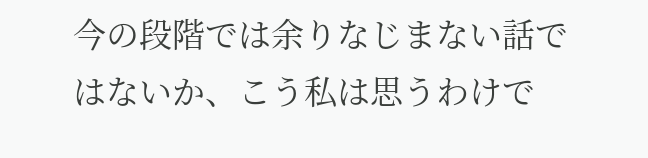今の段階では余りなじまない話ではないか、こう私は思うわけで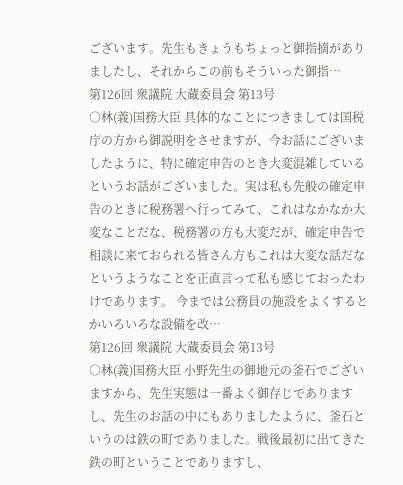ございます。先生もきょうもちょっと御指摘がありましたし、それからこの前もそういった御指…
第126回 衆議院 大蔵委員会 第13号
○林(義)国務大臣 具体的なことにつきましては国税庁の方から御説明をさせますが、今お話にございましたように、特に確定申告のとき大変混雑しているというお話がございました。実は私も先般の確定申告のときに税務署へ行ってみて、これはなかなか大変なことだな、税務署の方も大変だが、確定申告で相談に来ておられる皆さん方もこれは大変な話だなというようなことを正直言って私も感じておったわけであります。 今までは公務員の施設をよくするとかいろいろな設備を改…
第126回 衆議院 大蔵委員会 第13号
○林(義)国務大臣 小野先生の御地元の釜石でございますから、先生実態は一番よく御存じでありますし、先生のお話の中にもありましたように、釜石というのは鉄の町でありました。戦後最初に出てきた鉄の町ということでありますし、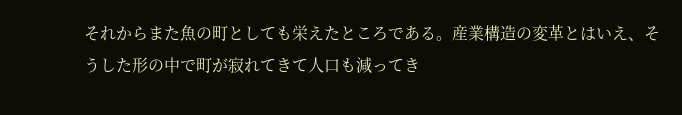それからまた魚の町としても栄えたところである。産業構造の変革とはいえ、そうした形の中で町が寂れてきて人口も減ってき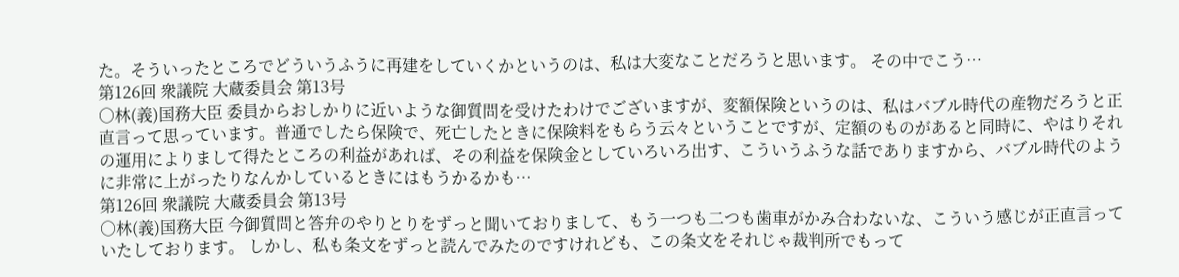た。そういったところでどういうふうに再建をしていくかというのは、私は大変なことだろうと思います。 その中でこう…
第126回 衆議院 大蔵委員会 第13号
○林(義)国務大臣 委員からおしかりに近いような御質問を受けたわけでございますが、変額保険というのは、私はバブル時代の産物だろうと正直言って思っています。普通でしたら保険で、死亡したときに保険料をもらう云々ということですが、定額のものがあると同時に、やはりそれの運用によりまして得たところの利益があれば、その利益を保険金としていろいろ出す、こういうふうな話でありますから、バブル時代のように非常に上がったりなんかしているときにはもうかるかも…
第126回 衆議院 大蔵委員会 第13号
○林(義)国務大臣 今御質問と答弁のやりとりをずっと聞いておりまして、もう一つも二つも歯車がかみ合わないな、こういう感じが正直言っていたしております。 しかし、私も条文をずっと読んでみたのですけれども、この条文をそれじゃ裁判所でもって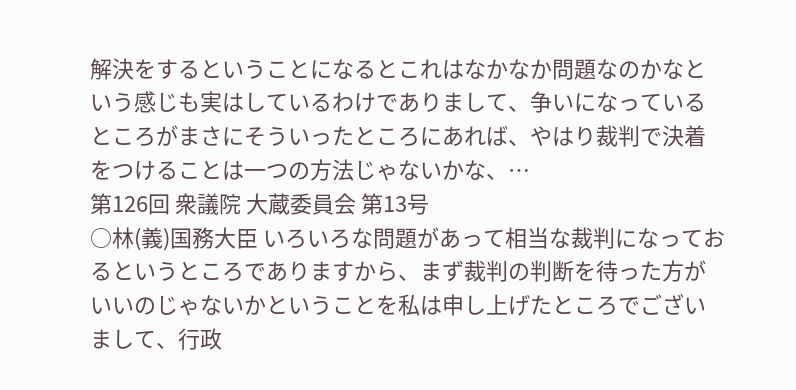解決をするということになるとこれはなかなか問題なのかなという感じも実はしているわけでありまして、争いになっているところがまさにそういったところにあれば、やはり裁判で決着をつけることは一つの方法じゃないかな、…
第126回 衆議院 大蔵委員会 第13号
○林(義)国務大臣 いろいろな問題があって相当な裁判になっておるというところでありますから、まず裁判の判断を待った方がいいのじゃないかということを私は申し上げたところでございまして、行政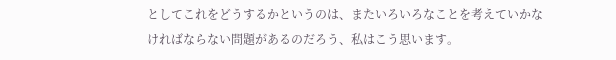としてこれをどうするかというのは、またいろいろなことを考えていかなければならない問題があるのだろう、私はこう思います。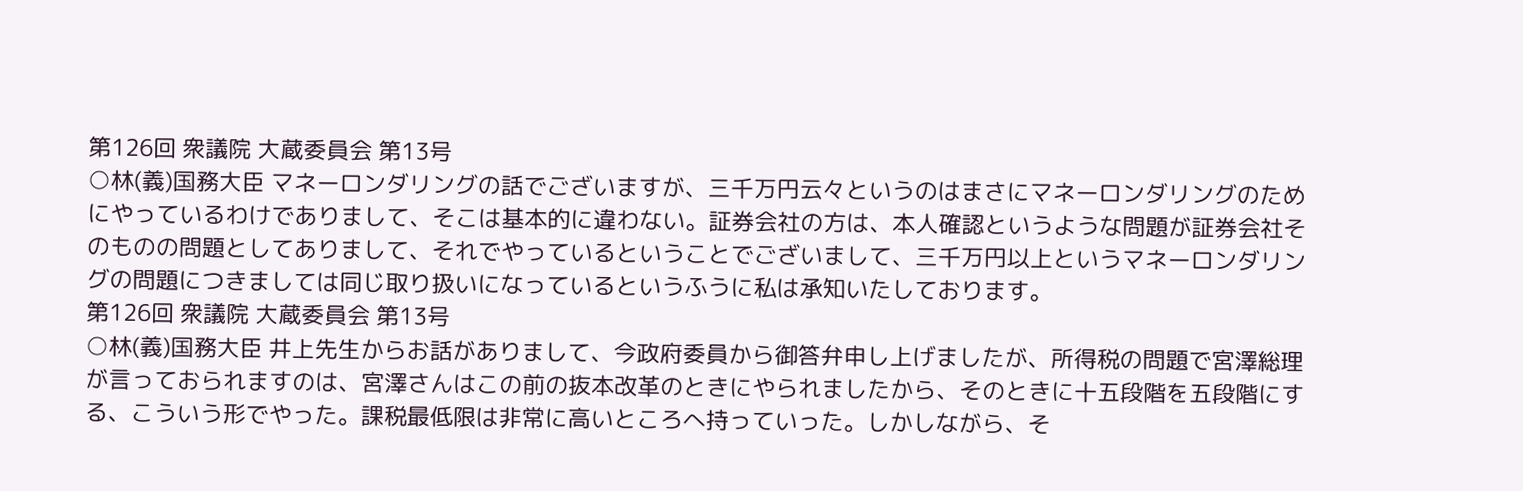第126回 衆議院 大蔵委員会 第13号
○林(義)国務大臣 マネーロンダリングの話でございますが、三千万円云々というのはまさにマネーロンダリングのためにやっているわけでありまして、そこは基本的に違わない。証券会社の方は、本人確認というような問題が証券会社そのものの問題としてありまして、それでやっているということでございまして、三千万円以上というマネーロンダリングの問題につきましては同じ取り扱いになっているというふうに私は承知いたしております。
第126回 衆議院 大蔵委員会 第13号
○林(義)国務大臣 井上先生からお話がありまして、今政府委員から御答弁申し上げましたが、所得税の問題で宮澤総理が言っておられますのは、宮澤さんはこの前の抜本改革のときにやられましたから、そのときに十五段階を五段階にする、こういう形でやった。課税最低限は非常に高いところへ持っていった。しかしながら、そ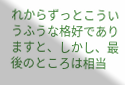れからずっとこういうふうな格好でありますと、しかし、最後のところは相当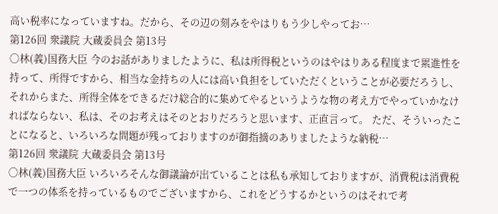高い税率になっていますね。だから、その辺の刻みをやはりもう少しやってお…
第126回 衆議院 大蔵委員会 第13号
○林(義)国務大臣 今のお話がありましたように、私は所得税というのはやはりある程度まで累進性を持って、所得ですから、相当な金持ちの人には高い負担をしていただくということが必要だろうし、それからまた、所得全体をできるだけ総合的に集めてやるというような物の考え方でやっていかなければならない、私は、そのお考えはそのとおりだろうと思います、正直言って。 ただ、そういったことになると、いろいろな問題が残っておりますのが御指摘のありましたような納税…
第126回 衆議院 大蔵委員会 第13号
○林(義)国務大臣 いろいろそんな御議論が出ていることは私も承知しておりますが、消費税は消費税で一つの体系を持っているものでございますから、これをどうするかというのはそれで考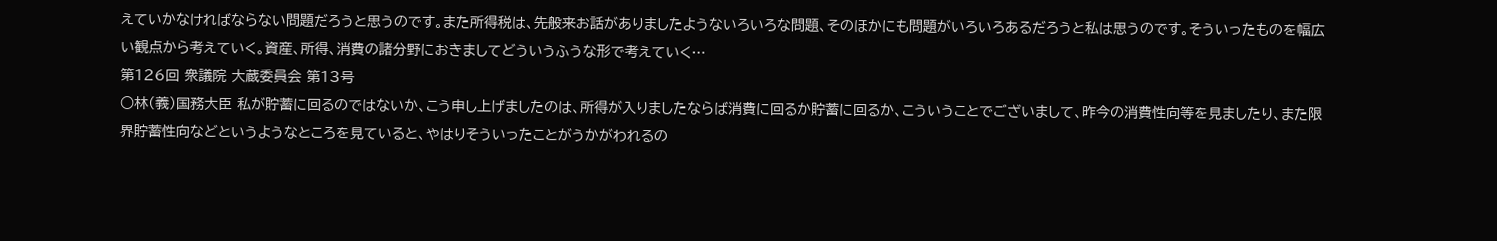えていかなければならない問題だろうと思うのです。また所得税は、先般来お話がありましたようないろいろな問題、そのほかにも問題がいろいろあるだろうと私は思うのです。そういったものを幅広い観点から考えていく。資産、所得、消費の諸分野におきましてどういうふうな形で考えていく…
第126回 衆議院 大蔵委員会 第13号
○林(義)国務大臣 私が貯蓄に回るのではないか、こう申し上げましたのは、所得が入りましたならば消費に回るか貯蓄に回るか、こういうことでございまして、昨今の消費性向等を見ましたり、また限界貯蓄性向などというようなところを見ていると、やはりそういったことがうかがわれるの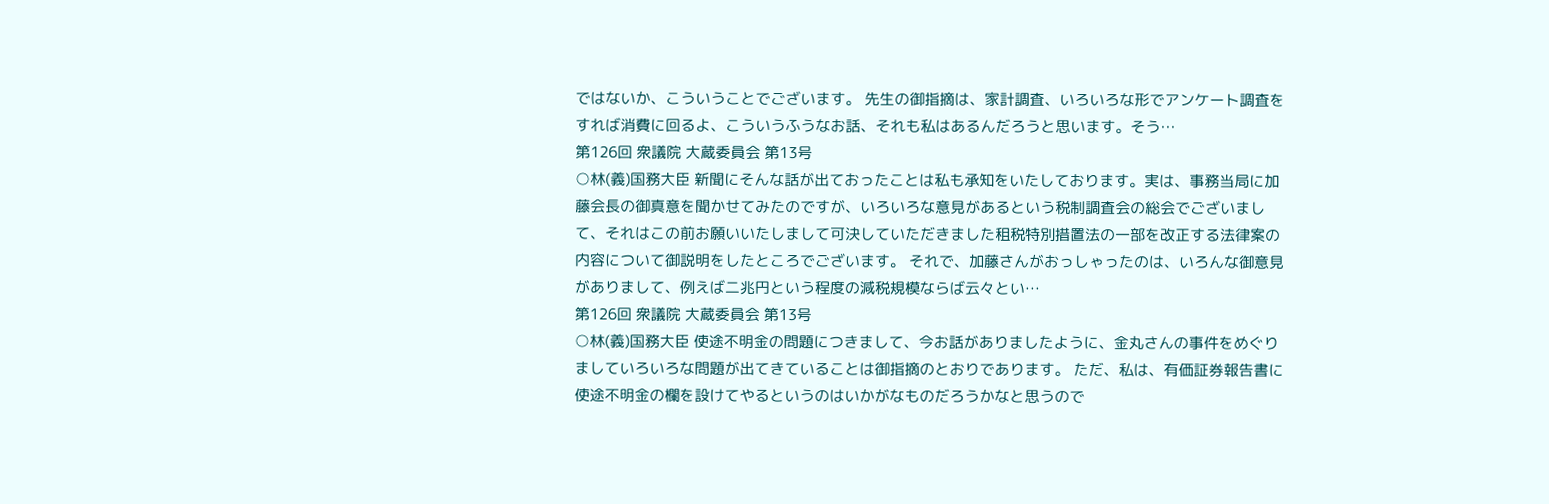ではないか、こういうことでございます。 先生の御指摘は、家計調査、いろいろな形でアンケート調査をすれば消費に回るよ、こういうふうなお話、それも私はあるんだろうと思います。そう…
第126回 衆議院 大蔵委員会 第13号
○林(義)国務大臣 新聞にそんな話が出ておったことは私も承知をいたしております。実は、事務当局に加藤会長の御真意を聞かせてみたのですが、いろいろな意見があるという税制調査会の総会でございまして、それはこの前お願いいたしまして可決していただきました租税特別措置法の一部を改正する法律案の内容について御説明をしたところでございます。 それで、加藤さんがおっしゃったのは、いろんな御意見がありまして、例えば二兆円という程度の減税規模ならば云々とい…
第126回 衆議院 大蔵委員会 第13号
○林(義)国務大臣 使途不明金の問題につきまして、今お話がありましたように、金丸さんの事件をめぐりましていろいろな問題が出てきていることは御指摘のとおりであります。 ただ、私は、有価証券報告書に使途不明金の欄を設けてやるというのはいかがなものだろうかなと思うので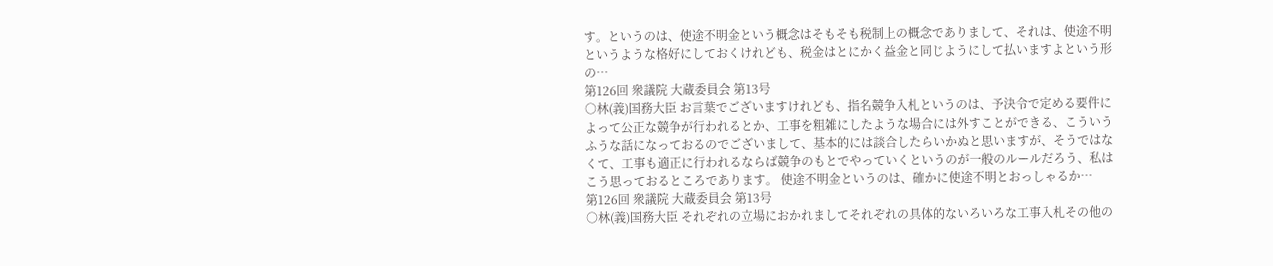す。というのは、使途不明金という概念はそもそも税制上の概念でありまして、それは、使途不明というような格好にしておくけれども、税金はとにかく益金と同じようにして払いますよという形の…
第126回 衆議院 大蔵委員会 第13号
○林(義)国務大臣 お言葉でございますけれども、指名競争入札というのは、予決令で定める要件によって公正な競争が行われるとか、工事を粗雑にしたような場合には外すことができる、こういうふうな話になっておるのでございまして、基本的には談合したらいかぬと思いますが、そうではなくて、工事も適正に行われるならば競争のもとでやっていくというのが一般のルールだろう、私はこう思っておるところであります。 使途不明金というのは、確かに使途不明とおっしゃるか…
第126回 衆議院 大蔵委員会 第13号
○林(義)国務大臣 それぞれの立場におかれましてそれぞれの具体的ないろいろな工事入札その他の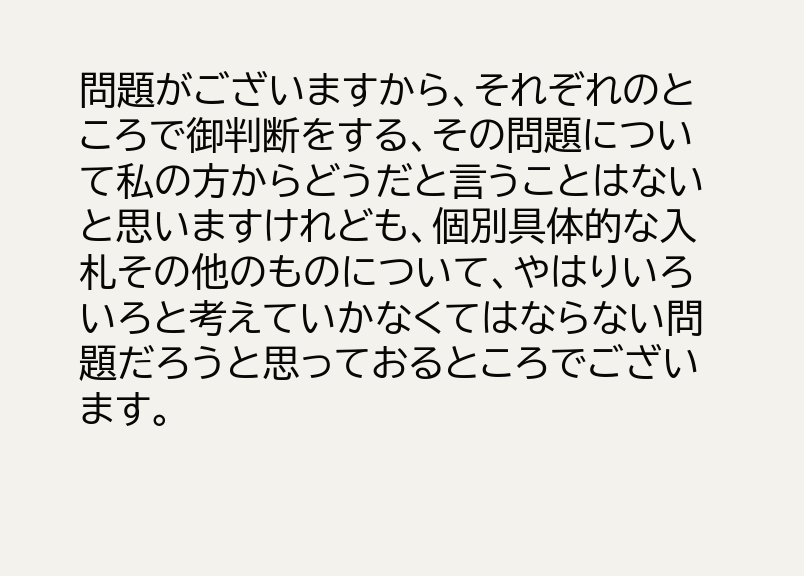問題がございますから、それぞれのところで御判断をする、その問題について私の方からどうだと言うことはないと思いますけれども、個別具体的な入札その他のものについて、やはりいろいろと考えていかなくてはならない問題だろうと思っておるところでございます。